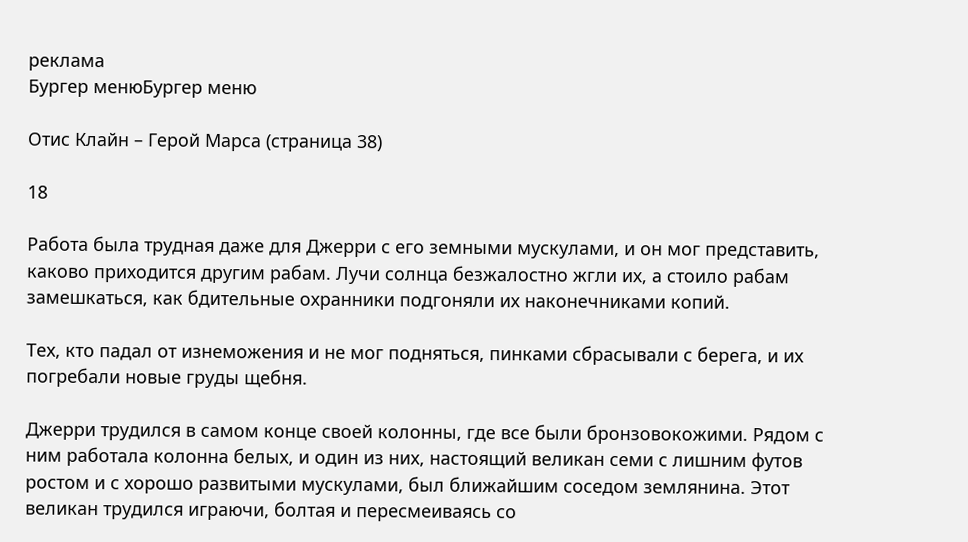реклама
Бургер менюБургер меню

Отис Клайн – Герой Марса (страница 38)

18

Работа была трудная даже для Джерри с его земными мускулами, и он мог представить, каково приходится другим рабам. Лучи солнца безжалостно жгли их, а стоило рабам замешкаться, как бдительные охранники подгоняли их наконечниками копий.

Тех, кто падал от изнеможения и не мог подняться, пинками сбрасывали с берега, и их погребали новые груды щебня.

Джерри трудился в самом конце своей колонны, где все были бронзовокожими. Рядом с ним работала колонна белых, и один из них, настоящий великан семи с лишним футов ростом и с хорошо развитыми мускулами, был ближайшим соседом землянина. Этот великан трудился играючи, болтая и пересмеиваясь со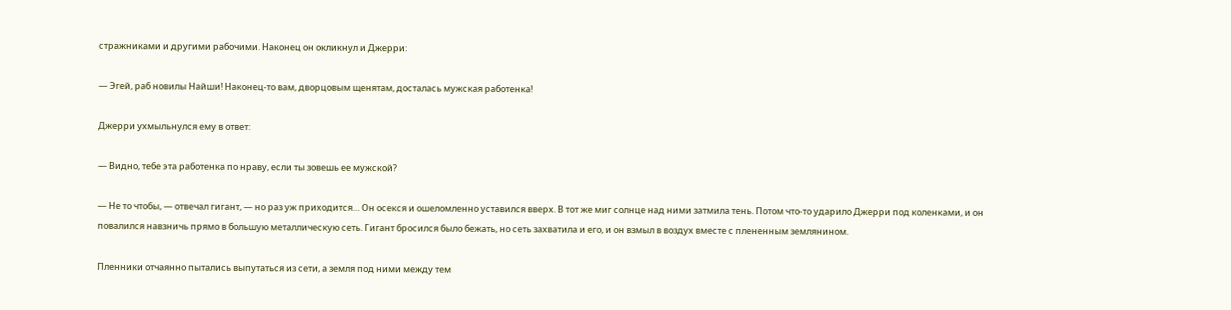стражниками и другими рабочими. Наконец он окликнул и Джерри:

— Эгей, раб новилы Найши! Наконец-то вам, дворцовым щенятам, досталась мужская работенка!

Джерри ухмыльнулся ему в ответ:

— Видно, тебе эта работенка по нраву, если ты зовешь ее мужской?

— Не то чтобы, — отвечал гигант, — но раз уж приходится… Он осекся и ошеломленно уставился вверх. В тот же миг солнце над ними затмила тень. Потом что-то ударило Джерри под коленками, и он повалился навзничь прямо в большую металлическую сеть. Гигант бросился было бежать, но сеть захватила и его, и он взмыл в воздух вместе с плененным землянином.

Пленники отчаянно пытались выпутаться из сети, а земля под ними между тем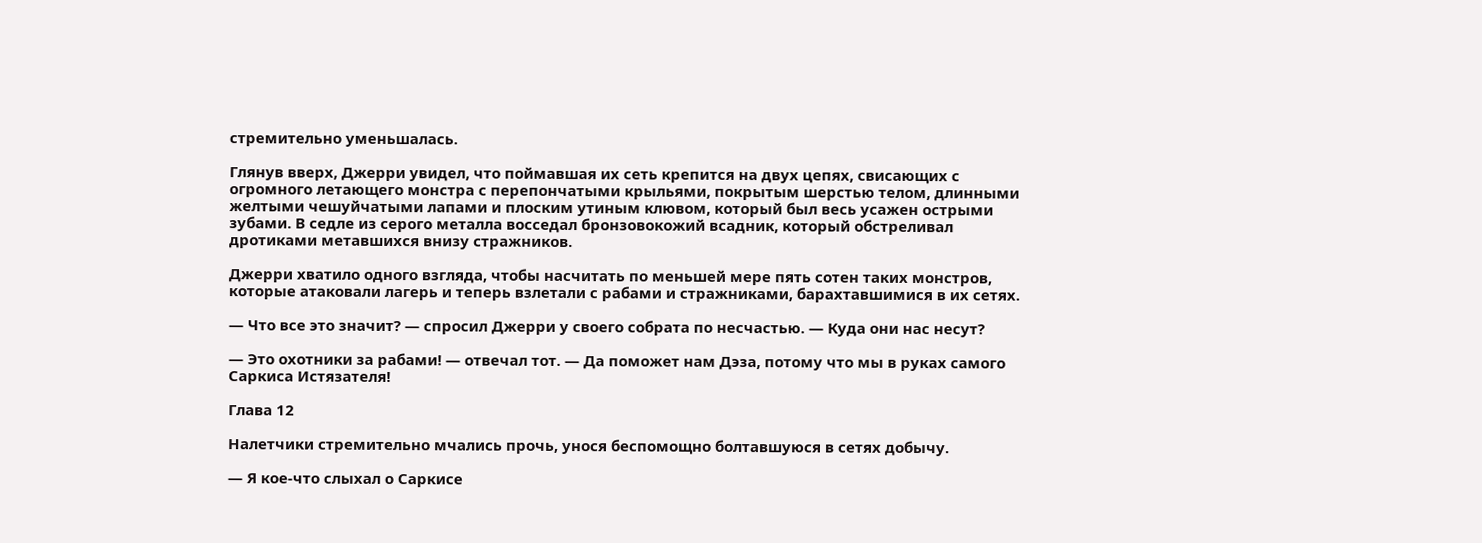стремительно уменьшалась.

Глянув вверх, Джерри увидел, что поймавшая их сеть крепится на двух цепях, свисающих с огромного летающего монстра с перепончатыми крыльями, покрытым шерстью телом, длинными желтыми чешуйчатыми лапами и плоским утиным клювом, который был весь усажен острыми зубами. В седле из серого металла восседал бронзовокожий всадник, который обстреливал дротиками метавшихся внизу стражников.

Джерри хватило одного взгляда, чтобы насчитать по меньшей мере пять сотен таких монстров, которые атаковали лагерь и теперь взлетали с рабами и стражниками, барахтавшимися в их сетях.

— Что все это значит? — спросил Джерри у своего собрата по несчастью. — Куда они нас несут?

— Это охотники за рабами! — отвечал тот. — Да поможет нам Дэза, потому что мы в руках самого Саркиса Истязателя!

Глава 12

Налетчики стремительно мчались прочь, унося беспомощно болтавшуюся в сетях добычу.

— Я кое-что слыхал о Саркисе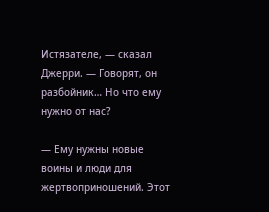Истязателе, — сказал Джерри. — Говорят, он разбойник… Но что ему нужно от нас?

— Ему нужны новые воины и люди для жертвоприношений. Этот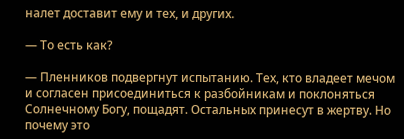налет доставит ему и тех, и других.

— То есть как?

— Пленников подвергнут испытанию. Тех, кто владеет мечом и согласен присоединиться к разбойникам и поклоняться Солнечному Богу, пощадят. Остальных принесут в жертву. Но почему это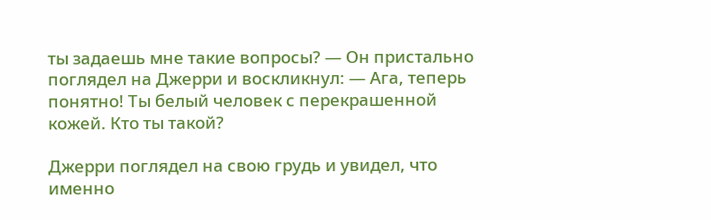ты задаешь мне такие вопросы? — Он пристально поглядел на Джерри и воскликнул: — Ага, теперь понятно! Ты белый человек с перекрашенной кожей. Кто ты такой?

Джерри поглядел на свою грудь и увидел, что именно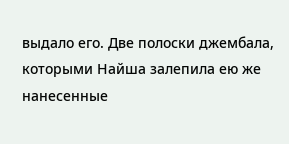выдало его. Две полоски джембала, которыми Найша залепила ею же нанесенные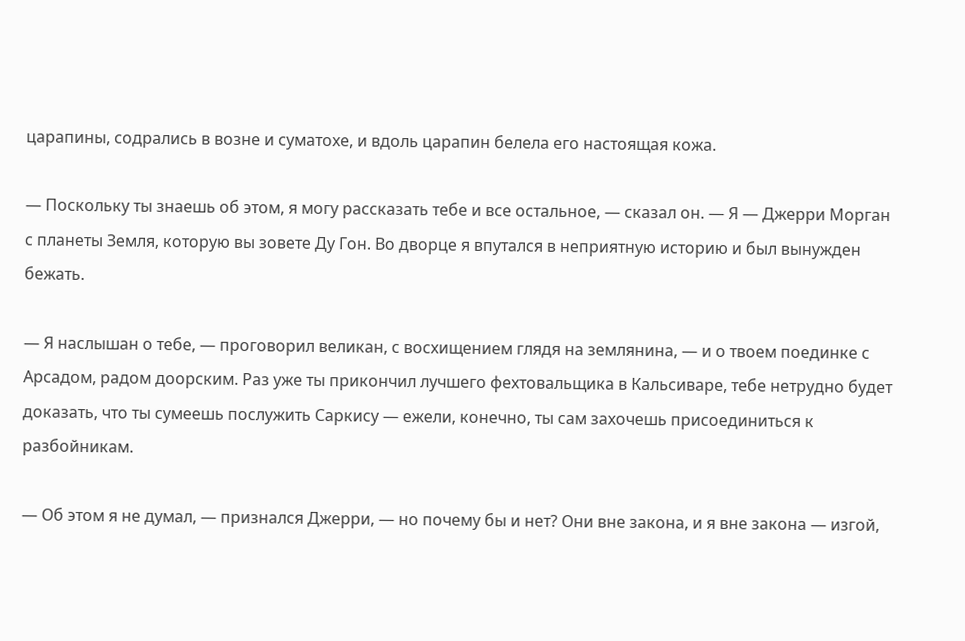царапины, содрались в возне и суматохе, и вдоль царапин белела его настоящая кожа.

— Поскольку ты знаешь об этом, я могу рассказать тебе и все остальное, — сказал он. — Я — Джерри Морган с планеты Земля, которую вы зовете Ду Гон. Во дворце я впутался в неприятную историю и был вынужден бежать.

— Я наслышан о тебе, — проговорил великан, с восхищением глядя на землянина, — и о твоем поединке с Арсадом, радом доорским. Раз уже ты прикончил лучшего фехтовальщика в Кальсиваре, тебе нетрудно будет доказать, что ты сумеешь послужить Саркису — ежели, конечно, ты сам захочешь присоединиться к разбойникам.

— Об этом я не думал, — признался Джерри, — но почему бы и нет? Они вне закона, и я вне закона — изгой,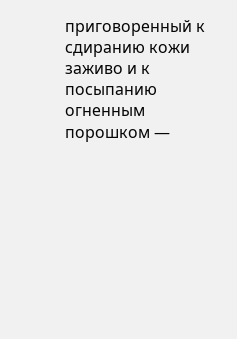приговоренный к сдиранию кожи заживо и к посыпанию огненным порошком —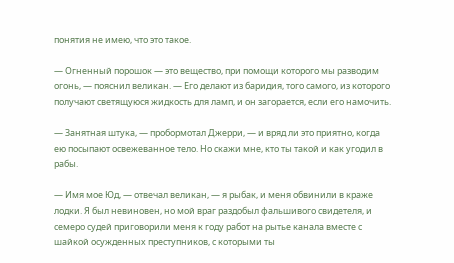понятия не имею, что это такое.

— Огненный порошок — это вещество, при помощи которого мы разводим огонь, — пояснил великан. — Его делают из баридия, того самого, из которого получают светящуюся жидкость для ламп, и он загорается, если его намочить.

— Занятная штука, — пробормотал Джерри, — и вряд ли это приятно, когда ею посыпают освежеванное тело. Но скажи мне, кто ты такой и как угодил в рабы.

— Имя мое Юд, — отвечал великан, — я рыбак, и меня обвинили в краже лодки. Я был невиновен, но мой враг раздобыл фальшивого свидетеля, и семеро судей приговорили меня к году работ на рытье канала вместе с шайкой осужденных преступников, с которыми ты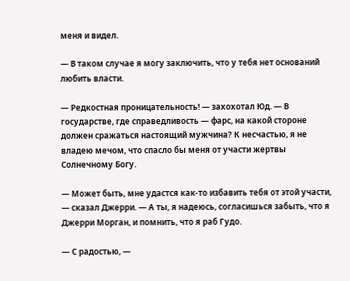меня и видел.

— В таком случае я могу заключить, что у тебя нет оснований любить власти.

— Редкостная проницательность! — захохотал Юд. — В государстве, где справедливость — фарс, на какой стороне должен сражаться настоящий мужчина? К несчастью, я не владею мечом, что спасло бы меня от участи жертвы Солнечному Богу.

— Может быть, мне удастся как-то избавить тебя от этой участи, — сказал Джерри. — А ты, я надеюсь, согласишься забыть, что я Джерри Морган, и помнить, что я раб Гудо.

— С радостью, —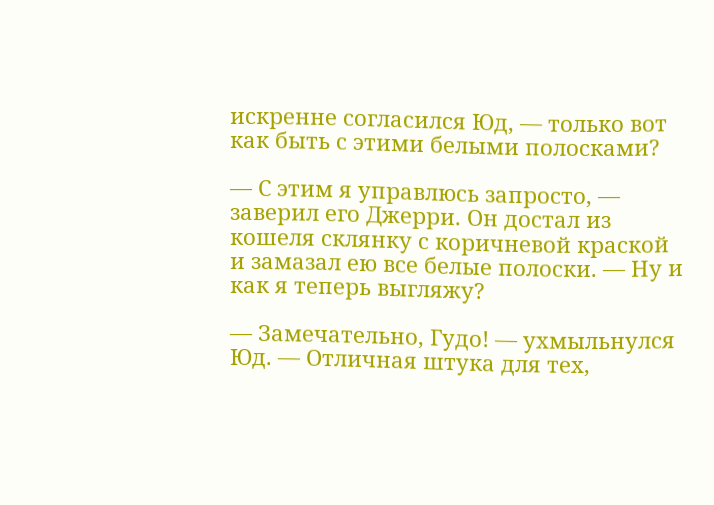искренне согласился Юд, — только вот как быть с этими белыми полосками?

— С этим я управлюсь запросто, — заверил его Джерри. Он достал из кошеля склянку с коричневой краской и замазал ею все белые полоски. — Ну и как я теперь выгляжу?

— Замечательно, Гудо! — ухмыльнулся Юд. — Отличная штука для тех,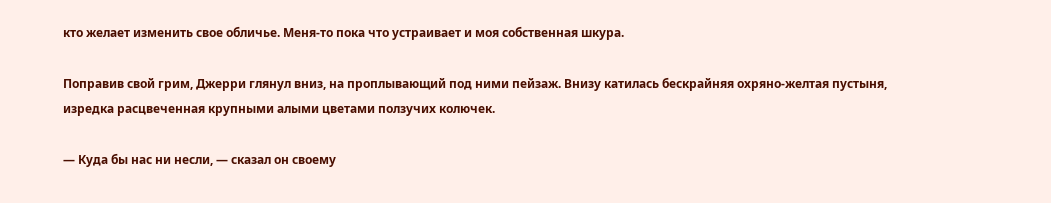кто желает изменить свое обличье. Меня-то пока что устраивает и моя собственная шкура.

Поправив свой грим, Джерри глянул вниз, на проплывающий под ними пейзаж. Внизу катилась бескрайняя охряно-желтая пустыня, изредка расцвеченная крупными алыми цветами ползучих колючек.

— Куда бы нас ни несли, — сказал он своему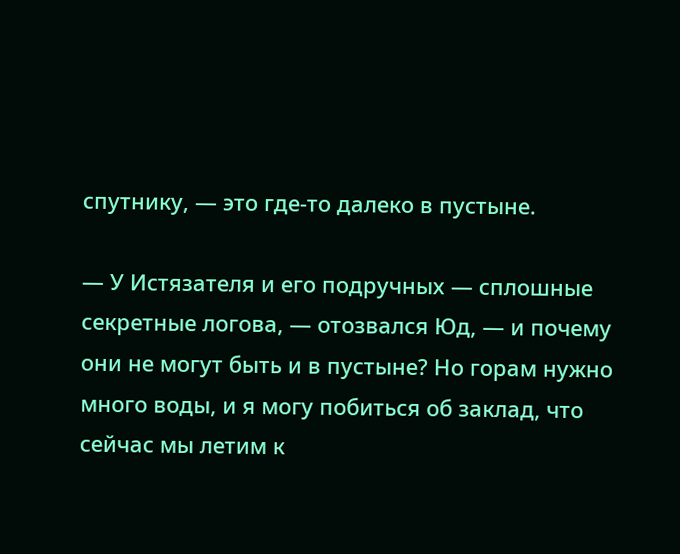спутнику, — это где-то далеко в пустыне.

— У Истязателя и его подручных — сплошные секретные логова, — отозвался Юд, — и почему они не могут быть и в пустыне? Но горам нужно много воды, и я могу побиться об заклад, что сейчас мы летим к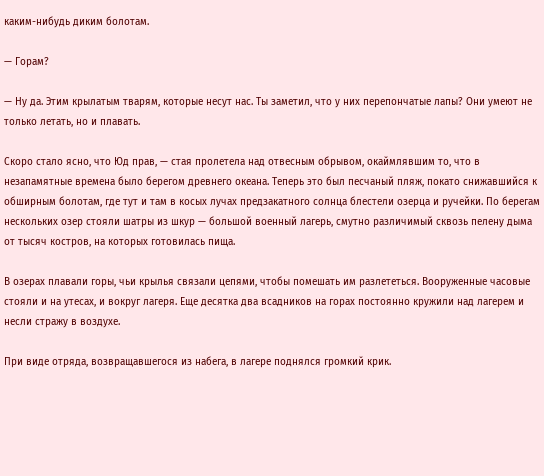каким-нибудь диким болотам.

— Горам?

— Ну да. Этим крылатым тварям, которые несут нас. Ты заметил, что у них перепончатые лапы? Они умеют не только летать, но и плавать.

Скоро стало ясно, что Юд прав, — стая пролетела над отвесным обрывом, окаймлявшим то, что в незапамятные времена было берегом древнего океана. Теперь это был песчаный пляж, покато снижавшийся к обширным болотам, где тут и там в косых лучах предзакатного солнца блестели озерца и ручейки. По берегам нескольких озер стояли шатры из шкур — большой военный лагерь, смутно различимый сквозь пелену дыма от тысяч костров, на которых готовилась пища.

В озерах плавали горы, чьи крылья связали цепями, чтобы помешать им разлететься. Вооруженные часовые стояли и на утесах, и вокруг лагеря. Еще десятка два всадников на горах постоянно кружили над лагерем и несли стражу в воздухе.

При виде отряда, возвращавшегося из набега, в лагере поднялся громкий крик.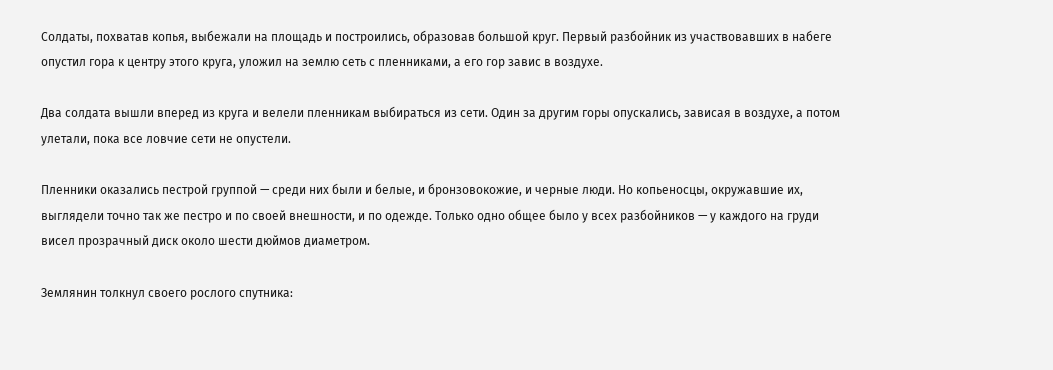Солдаты, похватав копья, выбежали на площадь и построились, образовав большой круг. Первый разбойник из участвовавших в набеге опустил гора к центру этого круга, уложил на землю сеть с пленниками, а его гор завис в воздухе.

Два солдата вышли вперед из круга и велели пленникам выбираться из сети. Один за другим горы опускались, зависая в воздухе, а потом улетали, пока все ловчие сети не опустели.

Пленники оказались пестрой группой — среди них были и белые, и бронзовокожие, и черные люди. Но копьеносцы, окружавшие их, выглядели точно так же пестро и по своей внешности, и по одежде. Только одно общее было у всех разбойников — у каждого на груди висел прозрачный диск около шести дюймов диаметром.

Землянин толкнул своего рослого спутника: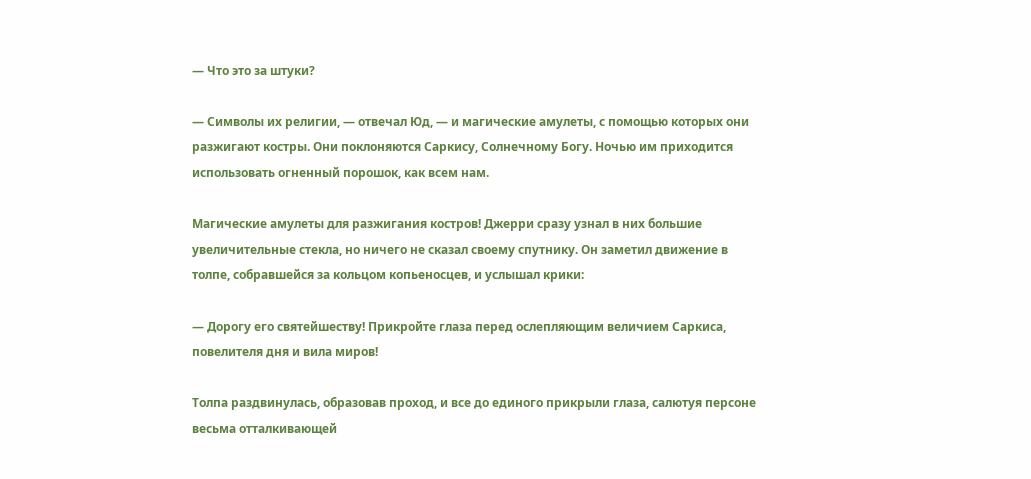— Что это за штуки?

— Символы их религии, — отвечал Юд, — и магические амулеты, с помощью которых они разжигают костры. Они поклоняются Саркису, Солнечному Богу. Ночью им приходится использовать огненный порошок, как всем нам.

Магические амулеты для разжигания костров! Джерри сразу узнал в них большие увеличительные стекла, но ничего не сказал своему спутнику. Он заметил движение в толпе, собравшейся за кольцом копьеносцев, и услышал крики:

— Дорогу его святейшеству! Прикройте глаза перед ослепляющим величием Саркиса, повелителя дня и вила миров!

Толпа раздвинулась, образовав проход, и все до единого прикрыли глаза, салютуя персоне весьма отталкивающей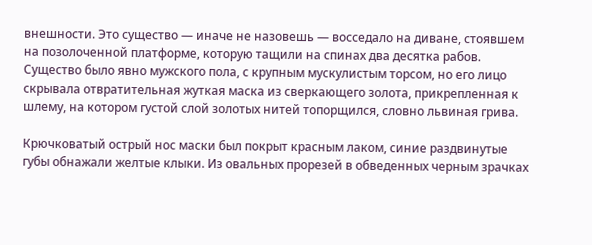внешности. Это существо — иначе не назовешь — восседало на диване, стоявшем на позолоченной платформе, которую тащили на спинах два десятка рабов. Существо было явно мужского пола, с крупным мускулистым торсом, но его лицо скрывала отвратительная жуткая маска из сверкающего золота, прикрепленная к шлему, на котором густой слой золотых нитей топорщился, словно львиная грива.

Крючковатый острый нос маски был покрыт красным лаком, синие раздвинутые губы обнажали желтые клыки. Из овальных прорезей в обведенных черным зрачках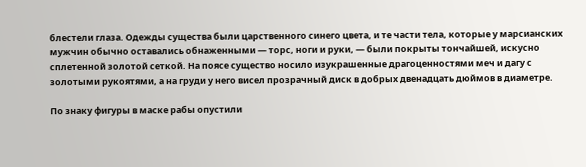блестели глаза. Одежды существа были царственного синего цвета, и те части тела, которые у марсианских мужчин обычно оставались обнаженными — торс, ноги и руки, — были покрыты тончайшей, искусно сплетенной золотой сеткой. На поясе существо носило изукрашенные драгоценностями меч и дагу с золотыми рукоятями, а на груди у него висел прозрачный диск в добрых двенадцать дюймов в диаметре.

По знаку фигуры в маске рабы опустили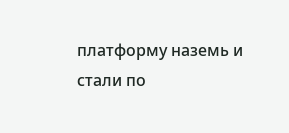платформу наземь и стали по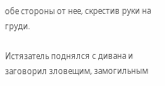обе стороны от нее, скрестив руки на груди.

Истязатель поднялся с дивана и заговорил зловещим, замогильным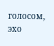голосом, эхо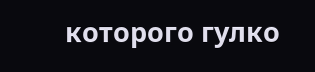которого гулко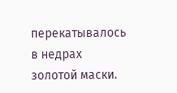перекатывалось в недрах золотой маски.